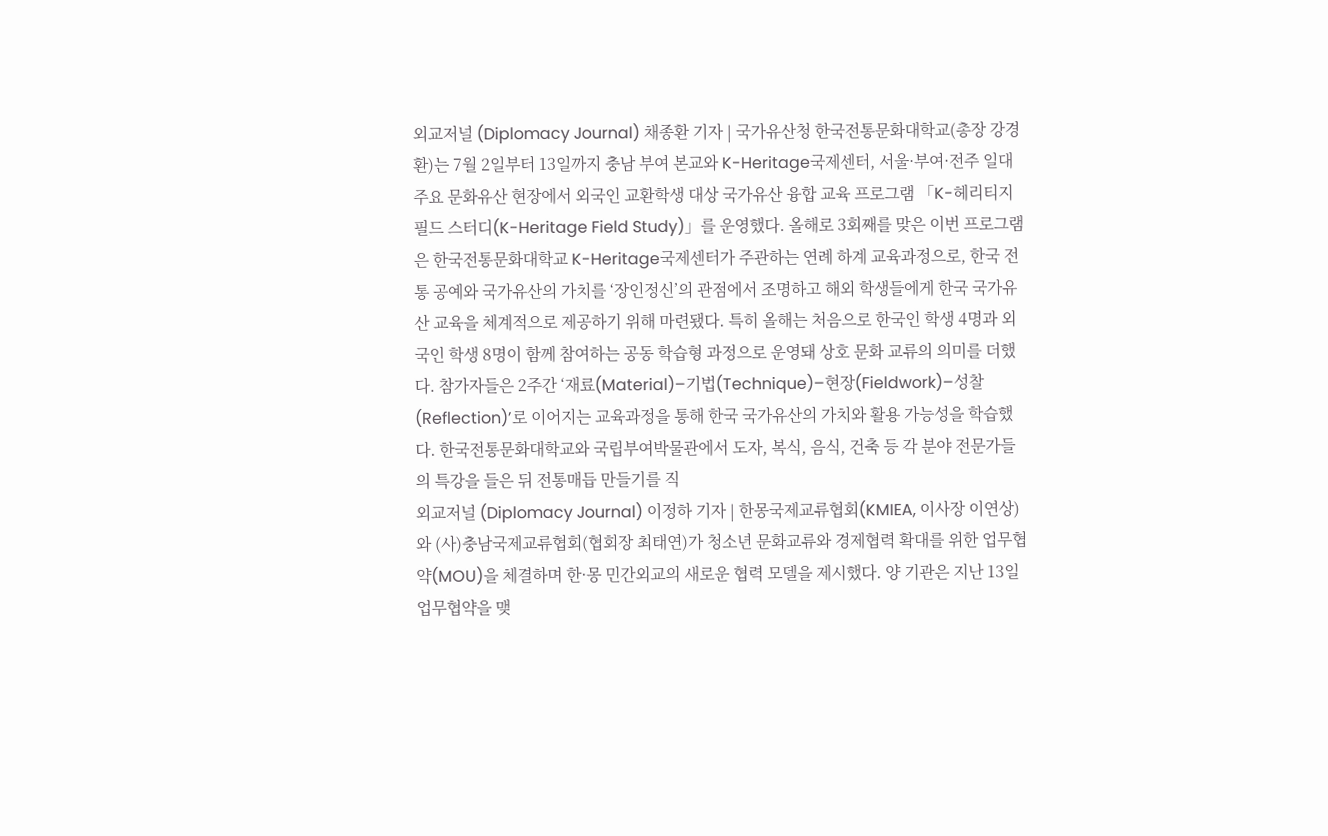외교저널 (Diplomacy Journal) 채종환 기자 | 국가유산청 한국전통문화대학교(총장 강경환)는 7월 2일부터 13일까지 충남 부여 본교와 K-Heritage국제센터, 서울·부여·전주 일대 주요 문화유산 현장에서 외국인 교환학생 대상 국가유산 융합 교육 프로그램 「K-헤리티지 필드 스터디(K-Heritage Field Study)」를 운영했다. 올해로 3회째를 맞은 이번 프로그램은 한국전통문화대학교 K-Heritage국제센터가 주관하는 연례 하계 교육과정으로, 한국 전통 공예와 국가유산의 가치를 ‘장인정신’의 관점에서 조명하고 해외 학생들에게 한국 국가유산 교육을 체계적으로 제공하기 위해 마련됐다. 특히 올해는 처음으로 한국인 학생 4명과 외국인 학생 8명이 함께 참여하는 공동 학습형 과정으로 운영돼 상호 문화 교류의 의미를 더했다. 참가자들은 2주간 ‘재료(Material)–기법(Technique)–현장(Fieldwork)–성찰(Reflection)’로 이어지는 교육과정을 통해 한국 국가유산의 가치와 활용 가능성을 학습했다. 한국전통문화대학교와 국립부여박물관에서 도자, 복식, 음식, 건축 등 각 분야 전문가들의 특강을 들은 뒤 전통매듭 만들기를 직
외교저널 (Diplomacy Journal) 이정하 기자 | 한몽국제교류협회(KMIEA, 이사장 이연상)와 (사)충남국제교류협회(협회장 최태연)가 청소년 문화교류와 경제협력 확대를 위한 업무협약(MOU)을 체결하며 한·몽 민간외교의 새로운 협력 모델을 제시했다. 양 기관은 지난 13일 업무협약을 맺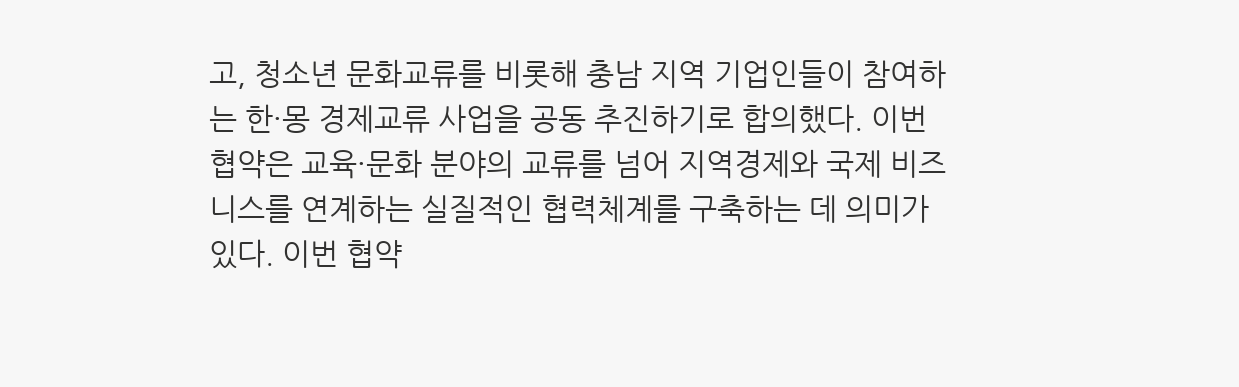고, 청소년 문화교류를 비롯해 충남 지역 기업인들이 참여하는 한·몽 경제교류 사업을 공동 추진하기로 합의했다. 이번 협약은 교육·문화 분야의 교류를 넘어 지역경제와 국제 비즈니스를 연계하는 실질적인 협력체계를 구축하는 데 의미가 있다. 이번 협약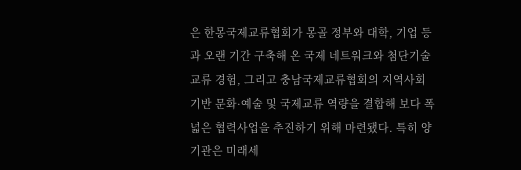은 한몽국제교류협회가 몽골 정부와 대학, 기업 등과 오랜 기간 구축해 온 국제 네트워크와 첨단기술 교류 경험, 그리고 충남국제교류협회의 지역사회 기반 문화·예술 및 국제교류 역량을 결합해 보다 폭넓은 협력사업을 추진하기 위해 마련됐다. 특히 양 기관은 미래세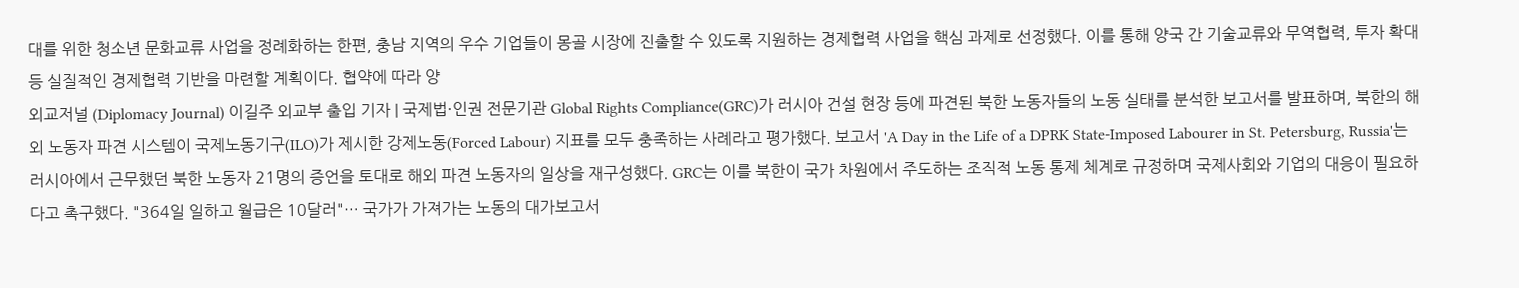대를 위한 청소년 문화교류 사업을 정례화하는 한편, 충남 지역의 우수 기업들이 몽골 시장에 진출할 수 있도록 지원하는 경제협력 사업을 핵심 과제로 선정했다. 이를 통해 양국 간 기술교류와 무역협력, 투자 확대 등 실질적인 경제협력 기반을 마련할 계획이다. 협약에 따라 양
외교저널 (Diplomacy Journal) 이길주 외교부 출입 기자 | 국제법·인권 전문기관 Global Rights Compliance(GRC)가 러시아 건설 현장 등에 파견된 북한 노동자들의 노동 실태를 분석한 보고서를 발표하며, 북한의 해외 노동자 파견 시스템이 국제노동기구(ILO)가 제시한 강제노동(Forced Labour) 지표를 모두 충족하는 사례라고 평가했다. 보고서 'A Day in the Life of a DPRK State-Imposed Labourer in St. Petersburg, Russia'는 러시아에서 근무했던 북한 노동자 21명의 증언을 토대로 해외 파견 노동자의 일상을 재구성했다. GRC는 이를 북한이 국가 차원에서 주도하는 조직적 노동 통제 체계로 규정하며 국제사회와 기업의 대응이 필요하다고 촉구했다. "364일 일하고 월급은 10달러"… 국가가 가져가는 노동의 대가보고서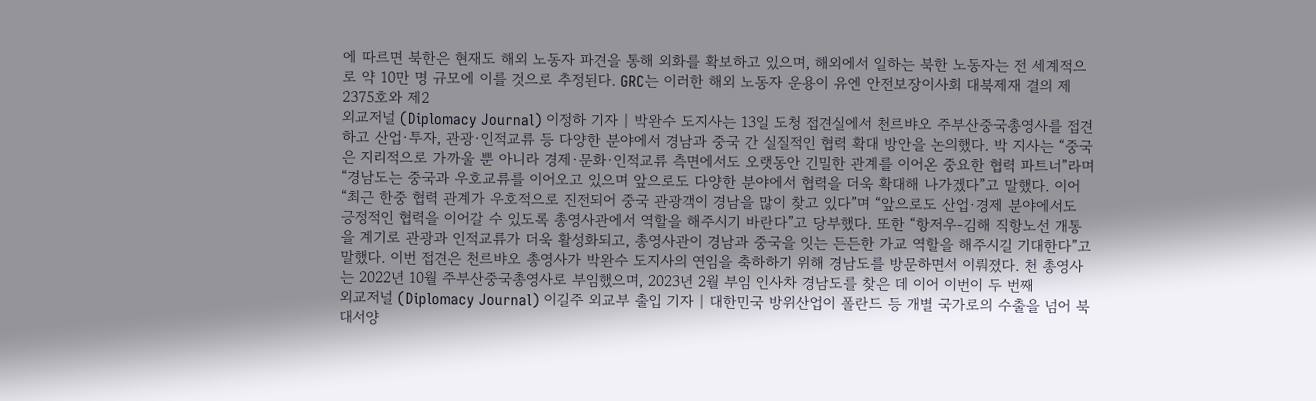에 따르면 북한은 현재도 해외 노동자 파견을 통해 외화를 확보하고 있으며, 해외에서 일하는 북한 노동자는 전 세계적으로 약 10만 명 규모에 이를 것으로 추정된다. GRC는 이러한 해외 노동자 운용이 유엔 안전보장이사회 대북제재 결의 제2375호와 제2
외교저널 (Diplomacy Journal) 이정하 기자 | 박완수 도지사는 13일 도청 접견실에서 천르뱌오 주부산중국총영사를 접견하고 산업·투자, 관광·인적교류 등 다양한 분야에서 경남과 중국 간 실질적인 협력 확대 방안을 논의했다. 박 지사는 “중국은 지리적으로 가까울 뿐 아니라 경제·문화·인적교류 측면에서도 오랫동안 긴밀한 관계를 이어온 중요한 협력 파트너”라며 “경남도는 중국과 우호교류를 이어오고 있으며 앞으로도 다양한 분야에서 협력을 더욱 확대해 나가겠다”고 말했다. 이어 “최근 한중 협력 관계가 우호적으로 진전되어 중국 관광객이 경남을 많이 찾고 있다”며 “앞으로도 산업·경제 분야에서도 긍정적인 협력을 이어갈 수 있도록 총영사관에서 역할을 해주시기 바란다”고 당부했다. 또한 “항저우-김해 직항노선 개통을 계기로 관광과 인적교류가 더욱 활성화되고, 총영사관이 경남과 중국을 잇는 든든한 가교 역할을 해주시길 기대한다”고 말했다. 이번 접견은 천르뱌오 총영사가 박완수 도지사의 연임을 축하하기 위해 경남도를 방문하면서 이뤄졌다. 천 총영사는 2022년 10월 주부산중국총영사로 부임했으며, 2023년 2월 부임 인사차 경남도를 찾은 데 이어 이번이 두 번째
외교저널 (Diplomacy Journal) 이길주 외교부 출입 기자 | 대한민국 방위산업이 폴란드 등 개별 국가로의 수출을 넘어 북대서양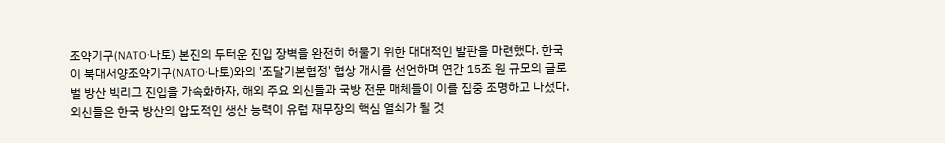조약기구(NATO·나토) 본진의 두터운 진입 장벽을 완전히 허물기 위한 대대적인 발판을 마련했다. 한국이 북대서양조약기구(NATO·나토)와의 '조달기본협정' 협상 개시를 선언하며 연간 15조 원 규모의 글로벌 방산 빅리그 진입을 가속화하자, 해외 주요 외신들과 국방 전문 매체들이 이를 집중 조명하고 나섰다. 외신들은 한국 방산의 압도적인 생산 능력이 유럽 재무장의 핵심 열쇠가 될 것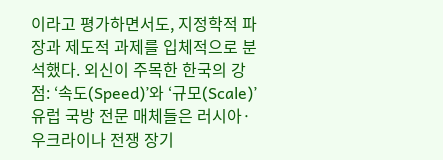이라고 평가하면서도, 지정학적 파장과 제도적 과제를 입체적으로 분석했다. 외신이 주목한 한국의 강점: ‘속도(Speed)’와 ‘규모(Scale)’유럽 국방 전문 매체들은 러시아·우크라이나 전쟁 장기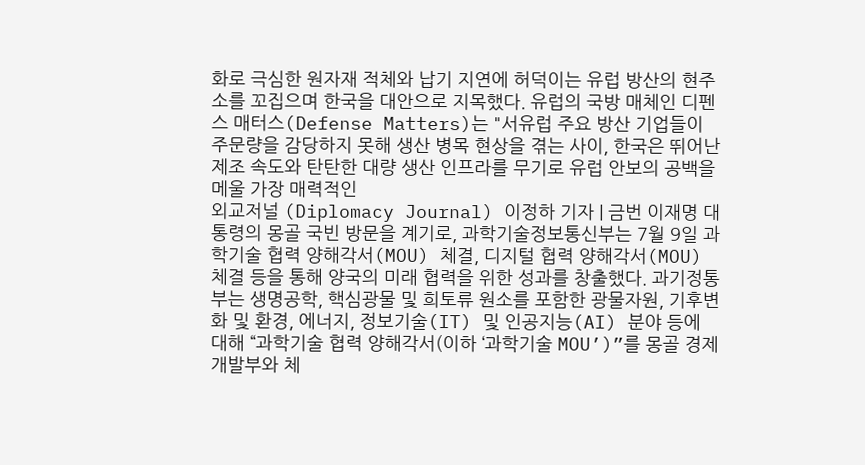화로 극심한 원자재 적체와 납기 지연에 허덕이는 유럽 방산의 현주소를 꼬집으며 한국을 대안으로 지목했다. 유럽의 국방 매체인 디펜스 매터스(Defense Matters)는 "서유럽 주요 방산 기업들이 주문량을 감당하지 못해 생산 병목 현상을 겪는 사이, 한국은 뛰어난 제조 속도와 탄탄한 대량 생산 인프라를 무기로 유럽 안보의 공백을 메울 가장 매력적인
외교저널 (Diplomacy Journal) 이정하 기자 | 금번 이재명 대통령의 몽골 국빈 방문을 계기로, 과학기술정보통신부는 7월 9일 과학기술 협력 양해각서(MOU) 체결, 디지털 협력 양해각서(MOU) 체결 등을 통해 양국의 미래 협력을 위한 성과를 창출했다. 과기정통부는 생명공학, 핵심광물 및 희토류 원소를 포함한 광물자원, 기후변화 및 환경, 에너지, 정보기술(IT) 및 인공지능(AI) 분야 등에 대해 “과학기술 협력 양해각서(이하 ‘과학기술 MOU’)”를 몽골 경제개발부와 체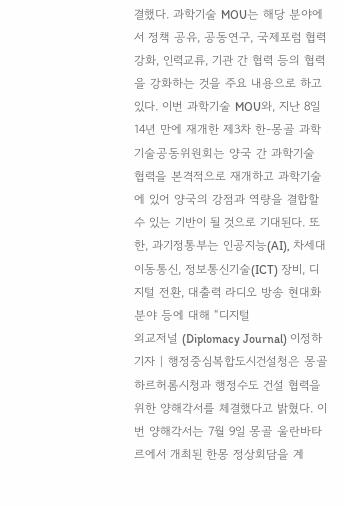결했다. 과학기술 MOU는 해당 분야에서 정책 공유, 공동연구, 국제포럼 협력 강화, 인력교류, 기관 간 협력 등의 협력을 강화하는 것을 주요 내용으로 하고 있다. 이번 과학기술 MOU와, 지난 8일 14년 만에 재개한 제3차 한-몽골 과학기술공동위원회는 양국 간 과학기술 협력을 본격적으로 재개하고 과학기술에 있어 양국의 강점과 역량을 결합할 수 있는 기반이 될 것으로 기대된다. 또한, 과기정통부는 인공지능(AI), 차세대 이동통신, 정보통신기술(ICT) 장비, 디지털 전환, 대출력 라디오 방송 현대화 분야 등에 대해 “디지털
외교저널 (Diplomacy Journal) 이정하 기자 | 행정중심복합도시건설청은 몽골 하르허롬시청과 행정수도 건설 협력을 위한 양해각서를 체결했다고 밝혔다. 이번 양해각서는 7월 9일 몽골 울란바타르에서 개최된 한몽 정상회담을 계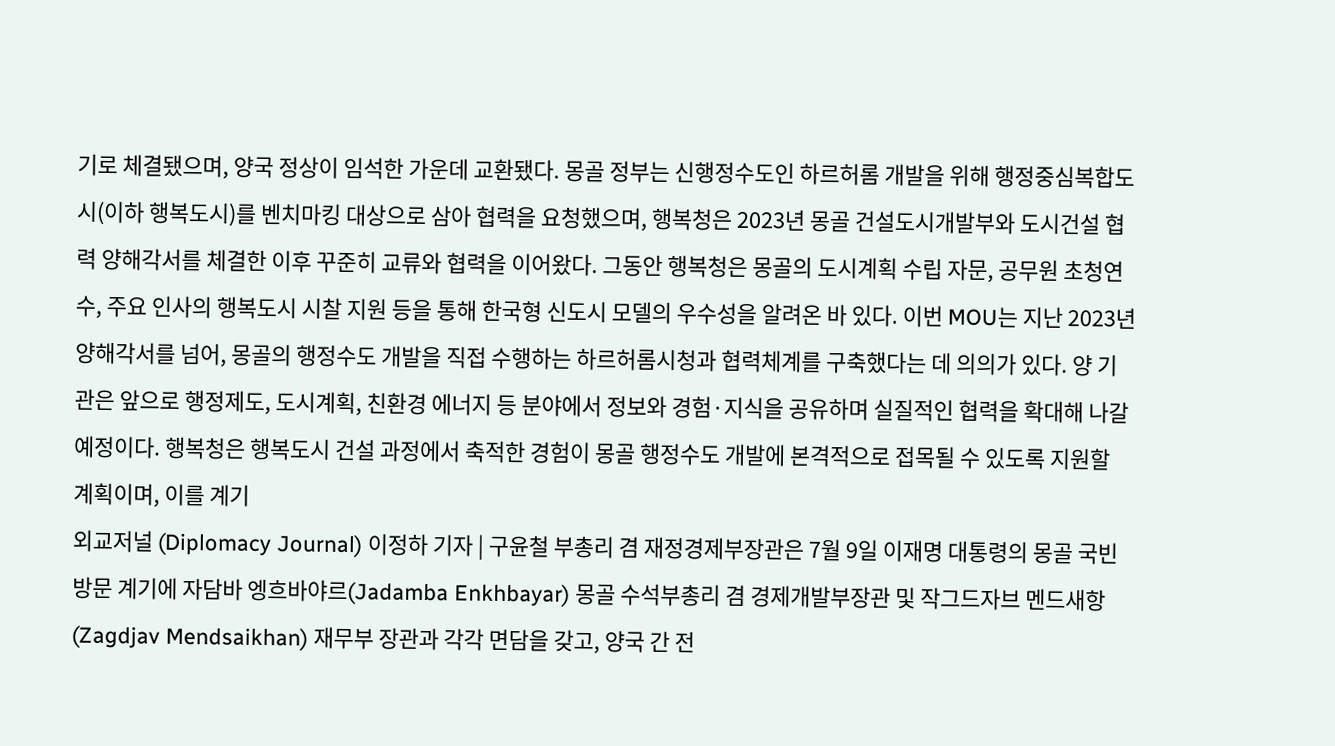기로 체결됐으며, 양국 정상이 임석한 가운데 교환됐다. 몽골 정부는 신행정수도인 하르허롬 개발을 위해 행정중심복합도시(이하 행복도시)를 벤치마킹 대상으로 삼아 협력을 요청했으며, 행복청은 2023년 몽골 건설도시개발부와 도시건설 협력 양해각서를 체결한 이후 꾸준히 교류와 협력을 이어왔다. 그동안 행복청은 몽골의 도시계획 수립 자문, 공무원 초청연수, 주요 인사의 행복도시 시찰 지원 등을 통해 한국형 신도시 모델의 우수성을 알려온 바 있다. 이번 MOU는 지난 2023년 양해각서를 넘어, 몽골의 행정수도 개발을 직접 수행하는 하르허롬시청과 협력체계를 구축했다는 데 의의가 있다. 양 기관은 앞으로 행정제도, 도시계획, 친환경 에너지 등 분야에서 정보와 경험·지식을 공유하며 실질적인 협력을 확대해 나갈 예정이다. 행복청은 행복도시 건설 과정에서 축적한 경험이 몽골 행정수도 개발에 본격적으로 접목될 수 있도록 지원할 계획이며, 이를 계기
외교저널 (Diplomacy Journal) 이정하 기자 | 구윤철 부총리 겸 재정경제부장관은 7월 9일 이재명 대통령의 몽골 국빈방문 계기에 자담바 엥흐바야르(Jadamba Enkhbayar) 몽골 수석부총리 겸 경제개발부장관 및 작그드자브 멘드새항(Zagdjav Mendsaikhan) 재무부 장관과 각각 면담을 갖고, 양국 간 전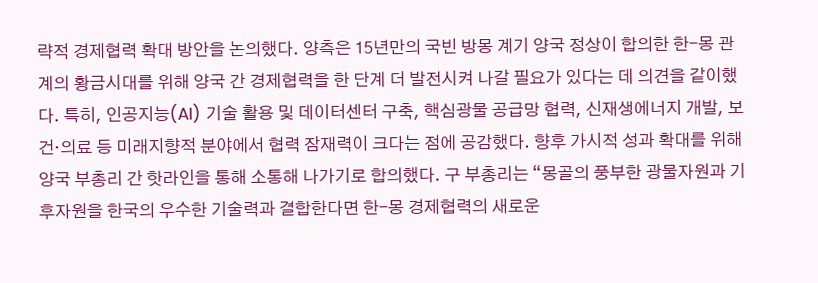략적 경제협력 확대 방안을 논의했다. 양측은 15년만의 국빈 방몽 계기 양국 정상이 합의한 한-몽 관계의 황금시대를 위해 양국 간 경제협력을 한 단계 더 발전시켜 나갈 필요가 있다는 데 의견을 같이했다. 특히, 인공지능(AI) 기술 활용 및 데이터센터 구축, 핵심광물 공급망 협력, 신재생에너지 개발, 보건·의료 등 미래지향적 분야에서 협력 잠재력이 크다는 점에 공감했다. 향후 가시적 성과 확대를 위해 양국 부총리 간 핫라인을 통해 소통해 나가기로 합의했다. 구 부총리는 “몽골의 풍부한 광물자원과 기후자원을 한국의 우수한 기술력과 결합한다면 한-몽 경제협력의 새로운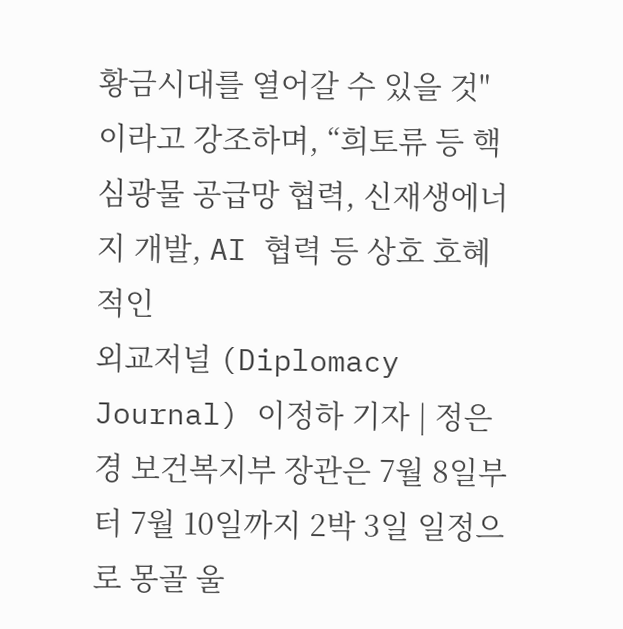황금시대를 열어갈 수 있을 것"이라고 강조하며, “희토류 등 핵심광물 공급망 협력, 신재생에너지 개발, AI 협력 등 상호 호혜적인
외교저널 (Diplomacy Journal) 이정하 기자 | 정은경 보건복지부 장관은 7월 8일부터 7월 10일까지 2박 3일 일정으로 몽골 울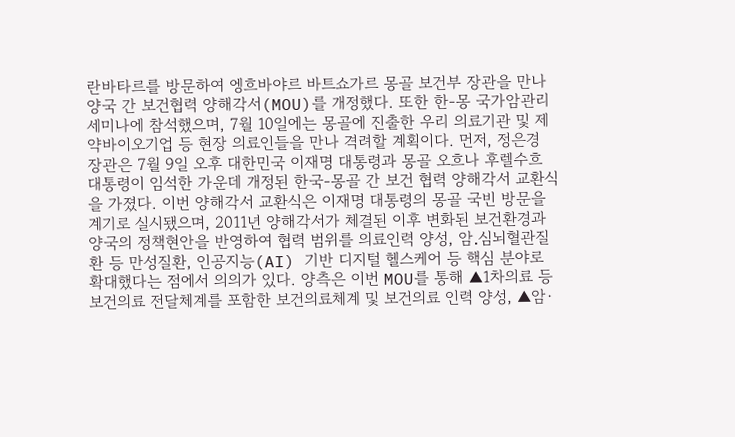란바타르를 방문하여 엥흐바야르 바트쇼가르 몽골 보건부 장관을 만나 양국 간 보건협력 양해각서(MOU)를 개정했다. 또한 한-몽 국가암관리 세미나에 참석했으며, 7월 10일에는 몽골에 진출한 우리 의료기관 및 제약바이오기업 등 현장 의료인들을 만나 격려할 계획이다. 먼저, 정은경 장관은 7월 9일 오후 대한민국 이재명 대통령과 몽골 오흐나 후렐수흐 대통령이 임석한 가운데 개정된 한국-몽골 간 보건 협력 양해각서 교환식을 가졌다. 이번 양해각서 교환식은 이재명 대통령의 몽골 국빈 방문을 계기로 실시됐으며, 2011년 양해각서가 체결된 이후 변화된 보건환경과 양국의 정책현안을 반영하여 협력 범위를 의료인력 양성, 암․심뇌혈관질환 등 만성질환, 인공지능(AI) 기반 디지털 헬스케어 등 핵심 분야로 확대했다는 점에서 의의가 있다. 양측은 이번 MOU를 통해 ▲1차의료 등 보건의료 전달체계를 포함한 보건의료체계 및 보건의료 인력 양성, ▲암·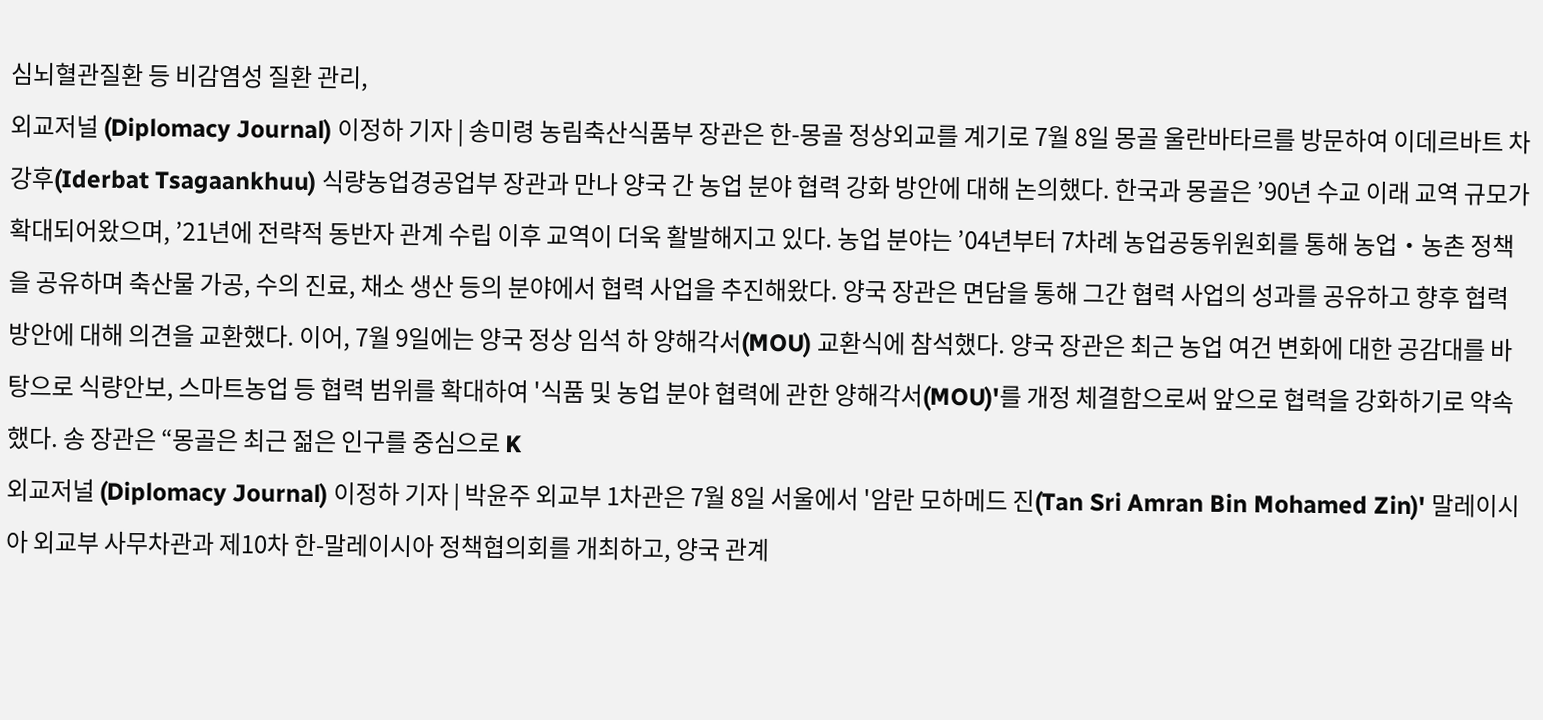심뇌혈관질환 등 비감염성 질환 관리,
외교저널 (Diplomacy Journal) 이정하 기자 | 송미령 농림축산식품부 장관은 한-몽골 정상외교를 계기로 7월 8일 몽골 울란바타르를 방문하여 이데르바트 차강후(Iderbat Tsagaankhuu) 식량농업경공업부 장관과 만나 양국 간 농업 분야 협력 강화 방안에 대해 논의했다. 한국과 몽골은 ’90년 수교 이래 교역 규모가 확대되어왔으며, ’21년에 전략적 동반자 관계 수립 이후 교역이 더욱 활발해지고 있다. 농업 분야는 ’04년부터 7차례 농업공동위원회를 통해 농업‧농촌 정책을 공유하며 축산물 가공, 수의 진료, 채소 생산 등의 분야에서 협력 사업을 추진해왔다. 양국 장관은 면담을 통해 그간 협력 사업의 성과를 공유하고 향후 협력 방안에 대해 의견을 교환했다. 이어, 7월 9일에는 양국 정상 임석 하 양해각서(MOU) 교환식에 참석했다. 양국 장관은 최근 농업 여건 변화에 대한 공감대를 바탕으로 식량안보, 스마트농업 등 협력 범위를 확대하여 '식품 및 농업 분야 협력에 관한 양해각서(MOU)'를 개정 체결함으로써 앞으로 협력을 강화하기로 약속했다. 송 장관은 “몽골은 최근 젊은 인구를 중심으로 K
외교저널 (Diplomacy Journal) 이정하 기자 | 박윤주 외교부 1차관은 7월 8일 서울에서 '암란 모하메드 진(Tan Sri Amran Bin Mohamed Zin)' 말레이시아 외교부 사무차관과 제10차 한-말레이시아 정책협의회를 개최하고, 양국 관계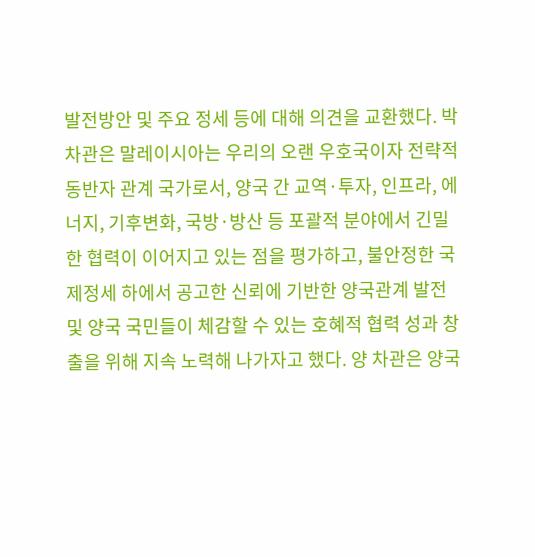발전방안 및 주요 정세 등에 대해 의견을 교환했다. 박 차관은 말레이시아는 우리의 오랜 우호국이자 전략적 동반자 관계 국가로서, 양국 간 교역·투자, 인프라, 에너지, 기후변화, 국방·방산 등 포괄적 분야에서 긴밀한 협력이 이어지고 있는 점을 평가하고, 불안정한 국제정세 하에서 공고한 신뢰에 기반한 양국관계 발전 및 양국 국민들이 체감할 수 있는 호혜적 협력 성과 창출을 위해 지속 노력해 나가자고 했다. 양 차관은 양국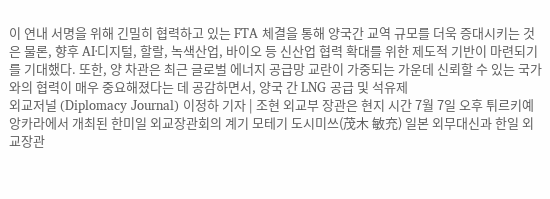이 연내 서명을 위해 긴밀히 협력하고 있는 FTA 체결을 통해 양국간 교역 규모를 더욱 증대시키는 것은 물론, 향후 AI·디지털, 할랄, 녹색산업, 바이오 등 신산업 협력 확대를 위한 제도적 기반이 마련되기를 기대했다. 또한, 양 차관은 최근 글로벌 에너지 공급망 교란이 가중되는 가운데 신뢰할 수 있는 국가와의 협력이 매우 중요해졌다는 데 공감하면서, 양국 간 LNG 공급 및 석유제
외교저널 (Diplomacy Journal) 이정하 기자 | 조현 외교부 장관은 현지 시간 7월 7일 오후 튀르키예 앙카라에서 개최된 한미일 외교장관회의 계기 모테기 도시미쓰(茂木 敏充) 일본 외무대신과 한일 외교장관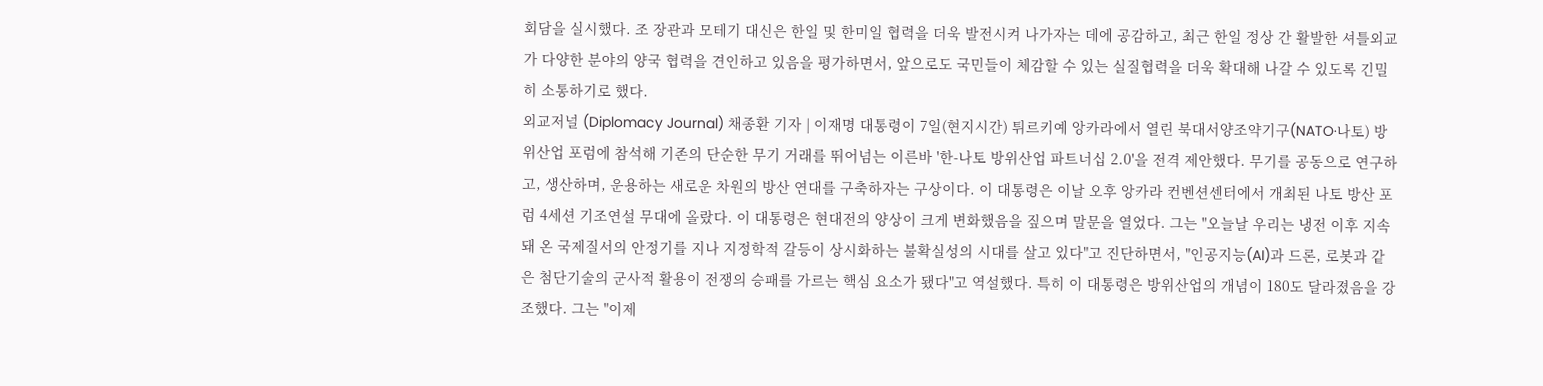회담을 실시했다. 조 장관과 모테기 대신은 한일 및 한미일 협력을 더욱 발전시켜 나가자는 데에 공감하고, 최근 한일 정상 간 활발한 셔틀외교가 다양한 분야의 양국 협력을 견인하고 있음을 평가하면서, 앞으로도 국민들이 체감할 수 있는 실질협력을 더욱 확대해 나갈 수 있도록 긴밀히 소통하기로 했다.
외교저널 (Diplomacy Journal) 채종환 기자 | 이재명 대통령이 7일(현지시간) 튀르키예 앙카라에서 열린 북대서양조약기구(NATO·나토) 방위산업 포럼에 참석해 기존의 단순한 무기 거래를 뛰어넘는 이른바 '한-나토 방위산업 파트너십 2.0'을 전격 제안했다. 무기를 공동으로 연구하고, 생산하며, 운용하는 새로운 차원의 방산 연대를 구축하자는 구상이다. 이 대통령은 이날 오후 앙카라 컨벤션센터에서 개최된 나토 방산 포럼 4세션 기조연설 무대에 올랐다. 이 대통령은 현대전의 양상이 크게 변화했음을 짚으며 말문을 열었다. 그는 "오늘날 우리는 냉전 이후 지속돼 온 국제질서의 안정기를 지나 지정학적 갈등이 상시화하는 불확실성의 시대를 살고 있다"고 진단하면서, "인공지능(AI)과 드론, 로봇과 같은 첨단기술의 군사적 활용이 전쟁의 승패를 가르는 핵심 요소가 됐다"고 역설했다. 특히 이 대통령은 방위산업의 개념이 180도 달라졌음을 강조했다. 그는 "이제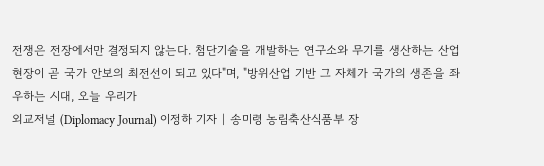전쟁은 전장에서만 결정되지 않는다. 첨단기술을 개발하는 연구소와 무기를 생산하는 산업 현장이 곧 국가 안보의 최전선이 되고 있다"며, "방위산업 기반 그 자체가 국가의 생존을 좌우하는 시대, 오늘 우리가
외교저널 (Diplomacy Journal) 이정하 기자 | 송미령 농림축산식품부 장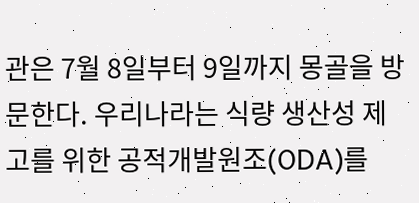관은 7월 8일부터 9일까지 몽골을 방문한다. 우리나라는 식량 생산성 제고를 위한 공적개발원조(ODA)를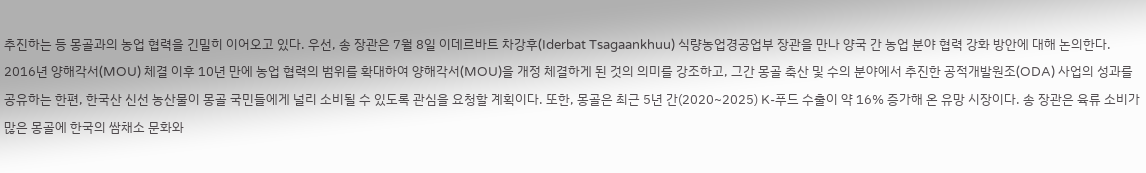추진하는 등 몽골과의 농업 협력을 긴밀히 이어오고 있다. 우선, 송 장관은 7월 8일 이데르바트 차강후(Iderbat Tsagaankhuu) 식량농업경공업부 장관을 만나 양국 간 농업 분야 협력 강화 방안에 대해 논의한다. 2016년 양해각서(MOU) 체결 이후 10년 만에 농업 협력의 범위를 확대하여 양해각서(MOU)을 개정 체결하게 된 것의 의미를 강조하고, 그간 몽골 축산 및 수의 분야에서 추진한 공적개발원조(ODA) 사업의 성과를 공유하는 한편, 한국산 신선 농산물이 몽골 국민들에게 널리 소비될 수 있도록 관심을 요청할 계획이다. 또한, 몽골은 최근 5년 간(2020~2025) K-푸드 수출이 약 16% 증가해 온 유망 시장이다. 송 장관은 육류 소비가 많은 몽골에 한국의 쌈채소 문화와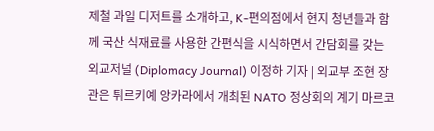제철 과일 디저트를 소개하고, K-편의점에서 현지 청년들과 함께 국산 식재료를 사용한 간편식을 시식하면서 간담회를 갖는
외교저널 (Diplomacy Journal) 이정하 기자 | 외교부 조현 장관은 튀르키예 앙카라에서 개최된 NATO 정상회의 계기 마르코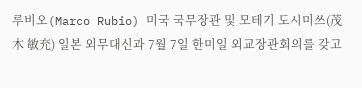루비오(Marco Rubio) 미국 국무장관 및 모테기 도시미쓰(茂木 敏充) 일본 외무대신과 7월 7일 한미일 외교장관회의를 갖고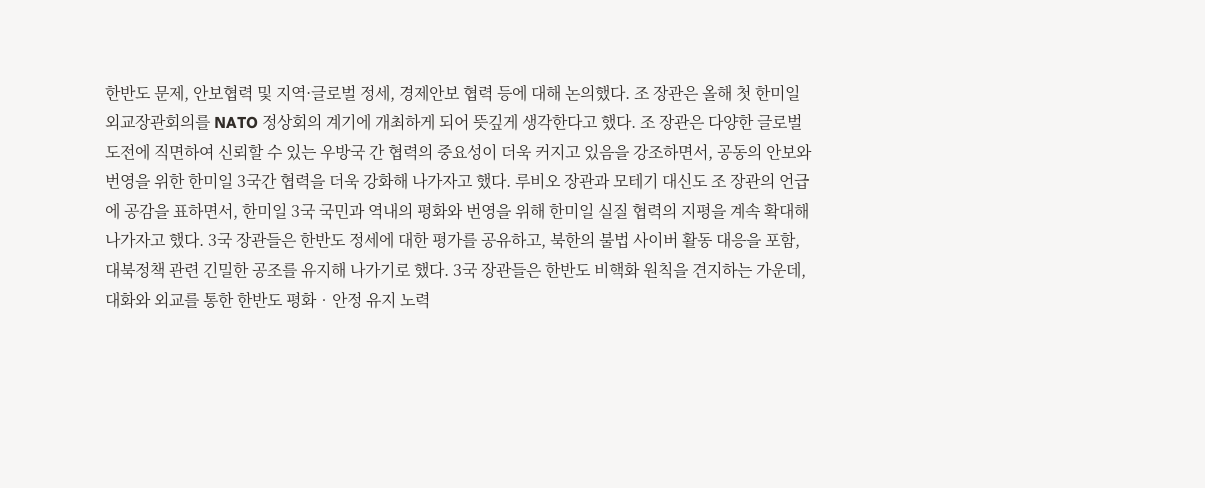한반도 문제, 안보협력 및 지역·글로벌 정세, 경제안보 협력 등에 대해 논의했다. 조 장관은 올해 첫 한미일 외교장관회의를 NATO 정상회의 계기에 개최하게 되어 뜻깊게 생각한다고 했다. 조 장관은 다양한 글로벌 도전에 직면하여 신뢰할 수 있는 우방국 간 협력의 중요성이 더욱 커지고 있음을 강조하면서, 공동의 안보와 번영을 위한 한미일 3국간 협력을 더욱 강화해 나가자고 했다. 루비오 장관과 모테기 대신도 조 장관의 언급에 공감을 표하면서, 한미일 3국 국민과 역내의 평화와 번영을 위해 한미일 실질 협력의 지평을 계속 확대해 나가자고 했다. 3국 장관들은 한반도 정세에 대한 평가를 공유하고, 북한의 불법 사이버 활동 대응을 포함, 대북정책 관련 긴밀한 공조를 유지해 나가기로 했다. 3국 장관들은 한반도 비핵화 원칙을 견지하는 가운데, 대화와 외교를 통한 한반도 평화‧안정 유지 노력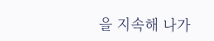을 지속해 나가